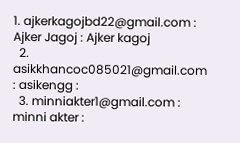1. ajkerkagojbd22@gmail.com : Ajker Jagoj : Ajker kagoj
  2. asikkhancoc085021@gmail.com : asikengg :
  3. minniakter1@gmail.com : minni akter :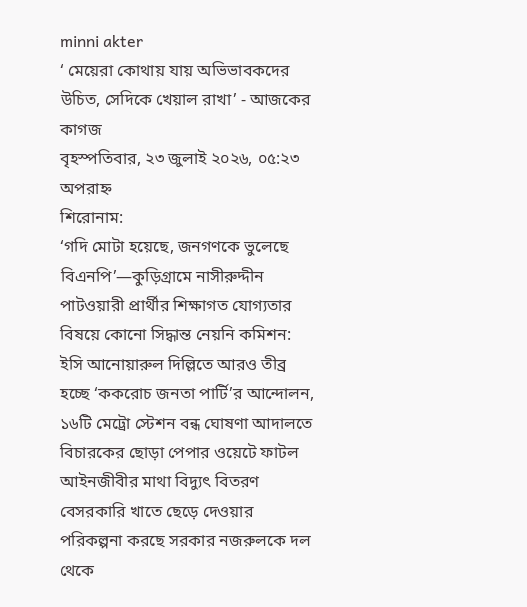minni akter
‘ মেয়েরা কোথায় যায় অভিভাবকদের উচিত, সেদিকে খেয়াল রাখা’ - আজকের কাগজ
বৃহস্পতিবার, ২৩ জুলাই ২০২৬, ০৫:২৩ অপরাহ্ন
শিরোনাম:
‘গদি মোটা হয়েছে, জনগণকে ভুলেছে বিএনপি’—কুড়িগ্রামে নাসীরুদ্দীন পাটওয়ারী প্রার্থীর শিক্ষাগত যোগ্যতার বিষয়ে কোনো সিদ্ধান্ত নেয়নি কমিশন: ইসি আনোয়ারুল দিল্লিতে আরও তীব্র হচ্ছে ‘ককরোচ জনতা পার্টি’র আন্দোলন, ১৬টি মেট্রো স্টেশন বন্ধ ঘোষণা আদালতে বিচারকের ছোড়া পেপার ওয়েটে ফাটল আইনজীবীর মাথা বিদ্যুৎ বিতরণ বেসরকারি খাতে ছেড়ে দেওয়ার পরিকল্পনা করছে সরকার নজরুলকে দল থেকে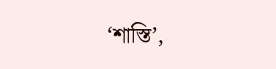‘শাস্তি’,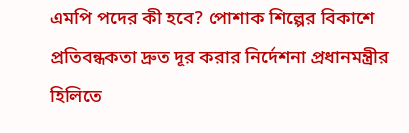এমপি পদের কী হবে? পোশাক শিল্পের বিকাশে প্রতিবন্ধকতা দ্রুত দূর করার নির্দেশনা প্রধানমন্ত্রীর হিলিতে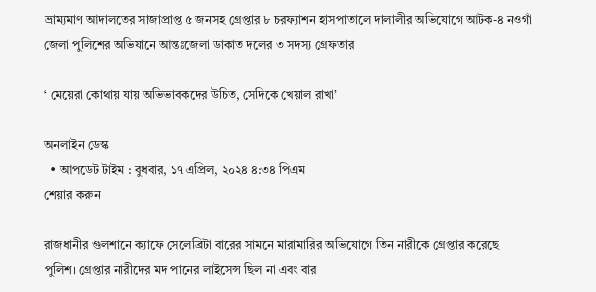ভ্রাম্যমাণ আদালতের সাজাপ্রাপ্ত ৫ জনসহ গ্রেপ্তার ৮ চরফ্যাশন হাসপাতালে দালালীর অভিযোগে আটক-৪ নওগাঁ জেলা পুলিশের অভিযানে আন্তঃজেলা ডাকাত দলের ৩ সদস্য গ্রেফতার

‘ মেয়েরা কোথায় যায় অভিভাবকদের উচিত, সেদিকে খেয়াল রাখা’

অনলাইন ডেস্ক
  • আপডেট টাইম : বুধবার, ১৭ এপ্রিল, ২০২৪ ৪:৩৪ পিএম
শেয়ার করুন

রাজধানীর গুলশানে ক্যাফে সেলেব্রিটা বারের সামনে মারামারির অভিযোগে তিন নারীকে গ্রেপ্তার করেছে পুলিশ। গ্রেপ্তার নারীদের মদ পানের লাইসেন্স ছিল না এবং বার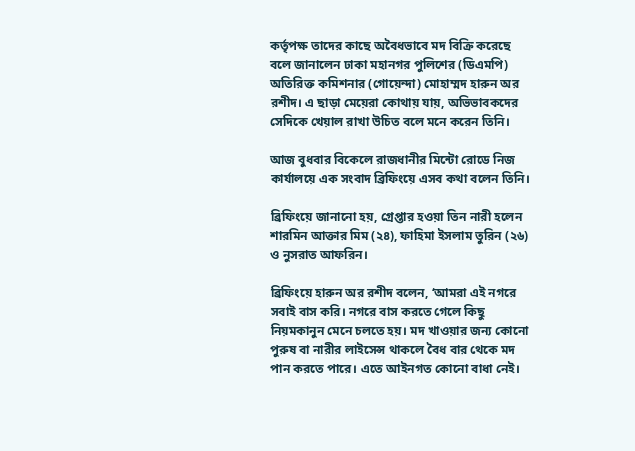কর্তৃপক্ষ তাদের কাছে অবৈধভাবে মদ বিক্রি করেছে বলে জানালেন ঢাকা মহানগর পুলিশের (ডিএমপি) অতিরিক্ত কমিশনার (গোয়েন্দা) মোহাম্মদ হারুন অর রশীদ। এ ছাড়া মেয়েরা কোথায় যায়, অভিভাবকদের সেদিকে খেয়াল রাখা উচিত বলে মনে করেন তিনি।

আজ বুধবার বিকেলে রাজধানীর মিন্টো রোডে নিজ কার্যালয়ে এক সংবাদ ব্রিফিংয়ে এসব কথা বলেন তিনি।

ব্রিফিংয়ে জানানো হয়, গ্রেপ্তার হওয়া তিন নারী হলেন শারমিন আক্তার মিম (২৪), ফাহিমা ইসলাম তুরিন (২৬) ও নুসরাত আফরিন।

ব্রিফিংয়ে হারুন অর রশীদ বলেন, ‘আমরা এই নগরে সবাই বাস করি। নগরে বাস করতে গেলে কিছু নিয়মকানুন মেনে চলতে হয়। মদ খাওয়ার জন্য কোনো পুরুষ বা নারীর লাইসেন্স থাকলে বৈধ বার থেকে মদ পান করতে পারে। এতে আইনগত কোনো বাধা নেই।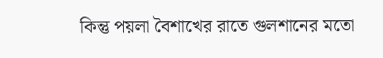কিন্তু পয়লা বৈশাখের রাতে গুলশানের মতো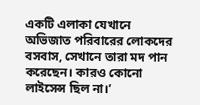একটি এলাকা যেখানে অভিজাত পরিবারের লোকদের বসবাস, সেখানে তারা মদ পান করেছেন। কারও কোনো লাইসেন্স ছিল না।’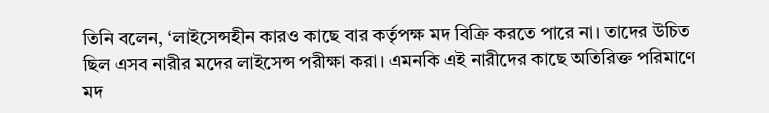তিনি বলেন, ‘লাইসেন্সহীন কারও কাছে বার কর্তৃপক্ষ মদ বিক্রি করতে পারে না। তাদের উচিত ছিল এসব নারীর মদের লাইসেন্স পরীক্ষা করা। এমনকি এই নারীদের কাছে অতিরিক্ত পরিমাণে মদ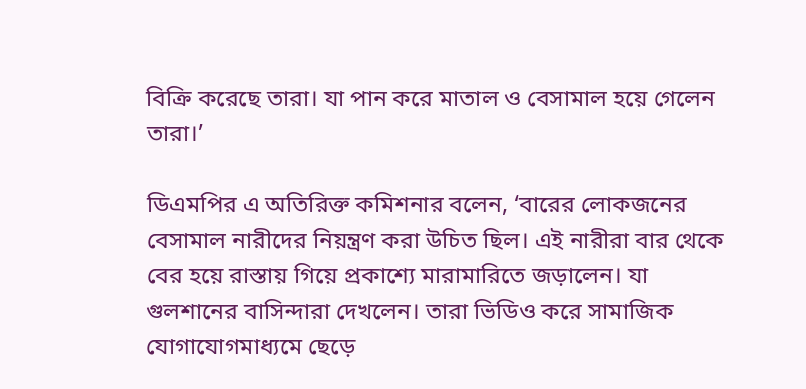বিক্রি করেছে তারা। যা পান করে মাতাল ও বেসামাল হয়ে গেলেন তারা।’

ডিএমপির এ অতিরিক্ত কমিশনার বলেন, ‘বারের লোকজনের বেসামাল নারীদের নিয়ন্ত্রণ করা উচিত ছিল। এই নারীরা বার থেকে বের হয়ে রাস্তায় গিয়ে প্রকাশ্যে মারামারিতে জড়ালেন। যা গুলশানের বাসিন্দারা দেখলেন। তারা ভিডিও করে সামাজিক যোগাযোগমাধ্যমে ছেড়ে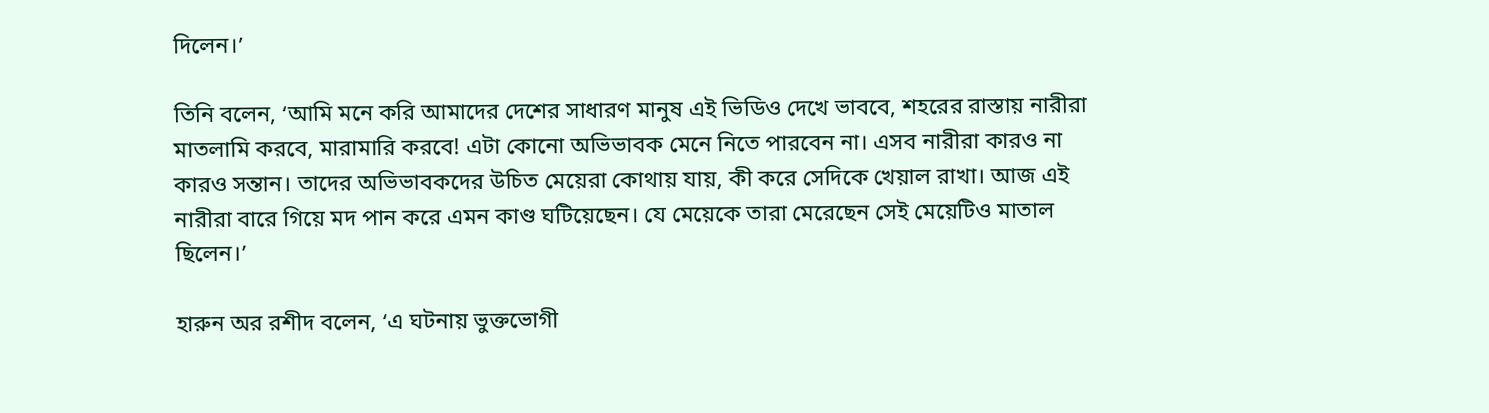দিলেন।’

তিনি বলেন, ‘আমি মনে করি আমাদের দেশের সাধারণ মানুষ এই ভিডিও দেখে ভাববে, শহরের রাস্তায় নারীরা মাতলামি করবে, মারামারি করবে! এটা কোনো অভিভাবক মেনে নিতে পারবেন না। এসব নারীরা কারও না কারও সন্তান। তাদের অভিভাবকদের উচিত মেয়েরা কোথায় যায়, কী করে সেদিকে খেয়াল রাখা। আজ এই নারীরা বারে গিয়ে মদ পান করে এমন কাণ্ড ঘটিয়েছেন। যে মেয়েকে তারা মেরেছেন সেই মেয়েটিও মাতাল ছিলেন।’

হারুন অর রশীদ বলেন, ‘এ ঘটনায় ভুক্তভোগী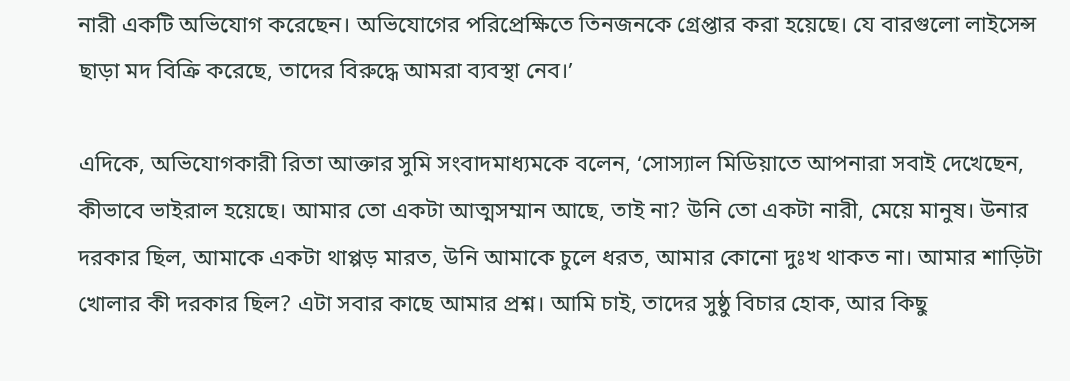নারী একটি অভিযোগ করেছেন। অভিযোগের পরিপ্রেক্ষিতে তিনজনকে গ্রেপ্তার করা হয়েছে। যে বারগুলো লাইসেন্স ছাড়া মদ বিক্রি করেছে, তাদের বিরুদ্ধে আমরা ব্যবস্থা নেব।’

এদিকে, অভিযোগকারী রিতা আক্তার সুমি সংবাদমাধ্যমকে বলেন, ‘সোস্যাল মিডিয়াতে আপনারা সবাই দেখেছেন, কীভাবে ভাইরাল হয়েছে। আমার তো একটা আত্মসম্মান আছে, তাই না? উনি তো একটা নারী, মেয়ে মানুষ। উনার দরকার ছিল, আমাকে একটা থাপ্পড় মারত, উনি আমাকে চুলে ধরত, আমার কোনো দুঃখ থাকত না। আমার শাড়িটা খোলার কী দরকার ছিল? এটা সবার কাছে আমার প্রশ্ন। আমি চাই, তাদের সুষ্ঠু বিচার হোক, আর কিছু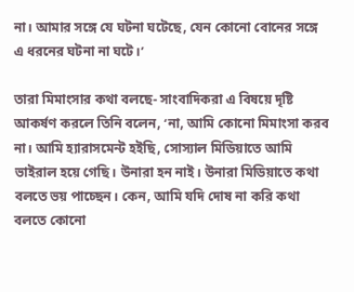না। আমার সঙ্গে যে ঘটনা ঘটেছে, যেন কোনো বোনের সঙ্গে এ ধরনের ঘটনা না ঘটে।’

তারা মিমাংসার কথা বলছে- সাংবাদিকরা এ বিষয়ে দৃষ্টি আকর্ষণ করলে তিনি বলেন, ‘না, আমি কোনো মিমাংসা করব না। আমি হ্যারাসমেন্ট হইছি, সোস্যাল মিডিয়াতে আমি ভাইরাল হয়ে গেছি। উনারা হন নাই। উনারা মিডিয়াতে কথা বলতে ভয় পাচ্ছেন। কেন, আমি যদি দোষ না করি কথা বলতে কোনো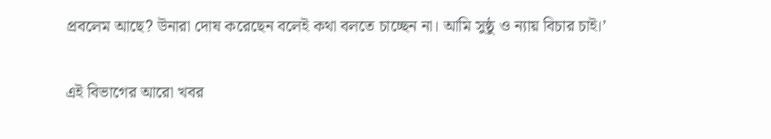প্রবলেম আছে? উনারা দোষ করেছেন বলেই কথা বলতে চাচ্ছেন না। আমি সুষ্ঠু ও ন্যায় বিচার চাই।’

এই বিভাগের আরো খবর